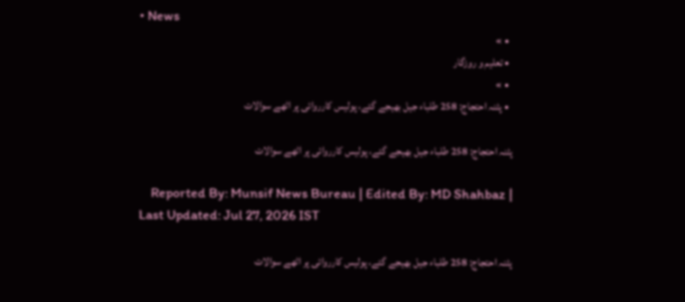• News
  • »
  • تعلیم و روزگار
  • »
  • پٹنہ احتجاج: 258 طلباء جیل بھیجے گئے، پولیس کارروائی پر اٹھے سوالات

پٹنہ احتجاج: 258 طلباء جیل بھیجے گئے، پولیس کارروائی پر اٹھے سوالات

    Reported By: Munsif News Bureau | Edited By: MD Shahbaz | Last Updated: Jul 27, 2026 IST

پٹنہ احتجاج: 258 طلباء جیل بھیجے گئے، پولیس کارروائی پر اٹھے سوالات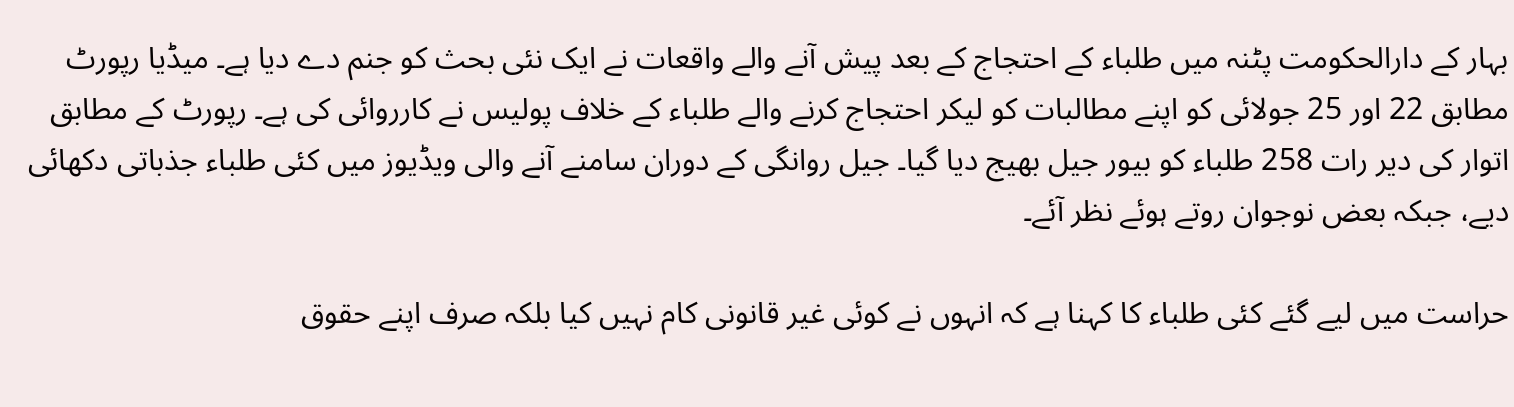بہار کے دارالحکومت پٹنہ میں طلباء کے احتجاج کے بعد پیش آنے والے واقعات نے ایک نئی بحث کو جنم دے دیا ہے۔ میڈیا رپورٹ مطابق 22 اور 25 جولائی کو اپنے مطالبات کو لیکر احتجاج کرنے والے طلباء کے خلاف پولیس نے کارروائی کی ہے۔ رپورٹ کے مطابق اتوار کی دیر رات 258 طلباء کو بیور جیل بھیج دیا گیا۔ جیل روانگی کے دوران سامنے آنے والی ویڈیوز میں کئی طلباء جذباتی دکھائی دیے، جبکہ بعض نوجوان روتے ہوئے نظر آئے۔

حراست میں لیے گئے کئی طلباء کا کہنا ہے کہ انہوں نے کوئی غیر قانونی کام نہیں کیا بلکہ صرف اپنے حقوق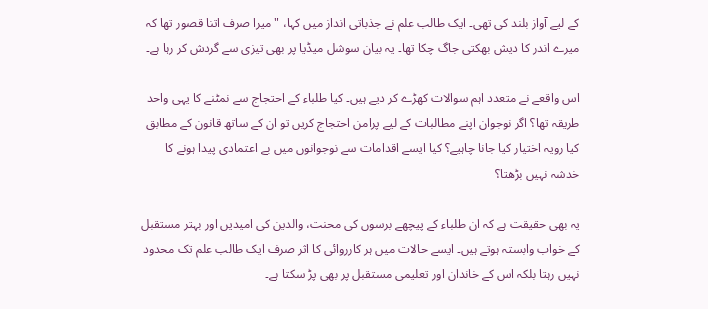کے لیے آواز بلند کی تھی۔ ایک طالب علم نے جذباتی انداز میں کہا، "میرا صرف اتنا قصور تھا کہ میرے اندر کا دیش بھکتی جاگ چکا تھا۔ یہ بیان سوشل میڈیا پر بھی تیزی سے گردش کر رہا ہے۔

اس واقعے نے متعدد اہم سوالات کھڑے کر دیے ہیں۔ کیا طلباء کے احتجاج سے نمٹنے کا یہی واحد طریقہ تھا؟ اگر نوجوان اپنے مطالبات کے لیے پرامن احتجاج کریں تو ان کے ساتھ قانون کے مطابق کیا رویہ اختیار کیا جانا چاہیے؟ کیا ایسے اقدامات سے نوجوانوں میں بے اعتمادی پیدا ہونے کا خدشہ نہیں بڑھتا؟

یہ بھی حقیقت ہے کہ ان طلباء کے پیچھے برسوں کی محنت، والدین کی امیدیں اور بہتر مستقبل کے خواب وابستہ ہوتے ہیں۔ ایسے حالات میں ہر کارروائی کا اثر صرف ایک طالب علم تک محدود نہیں رہتا بلکہ اس کے خاندان اور تعلیمی مستقبل پر بھی پڑ سکتا ہے۔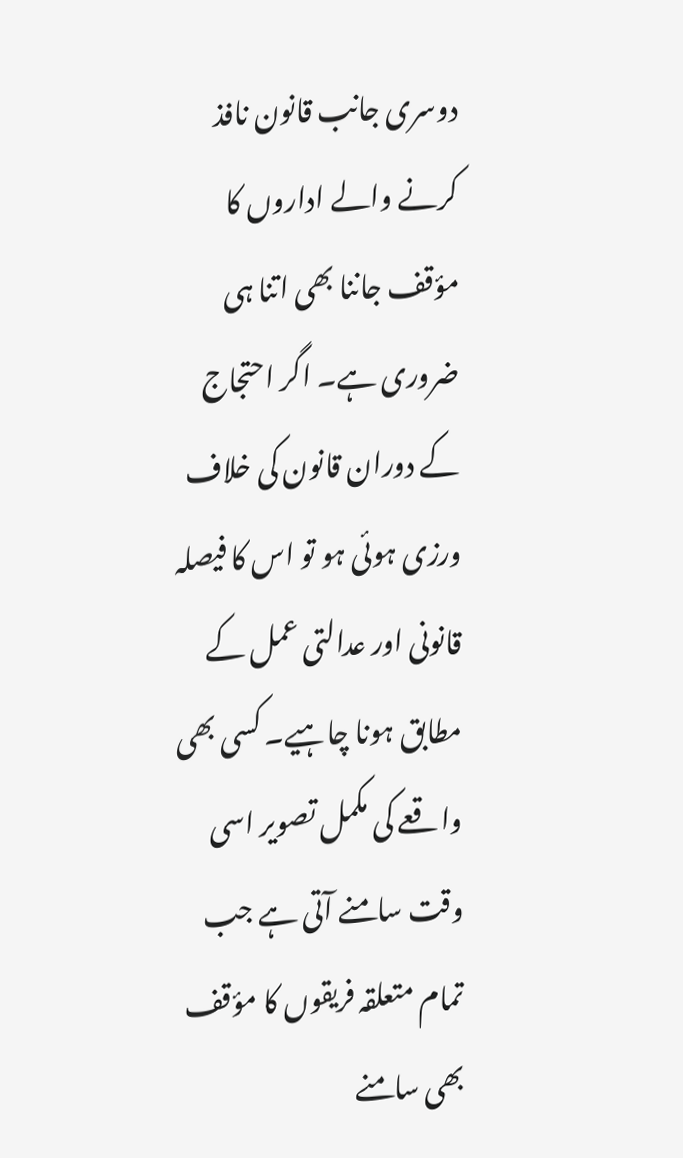دوسری جانب قانون نافذ کرنے والے اداروں کا مؤقف جاننا بھی اتنا ہی ضروری ہے۔ اگر احتجاج کے دوران قانون کی خلاف ورزی ہوئی ہو تو اس کا فیصلہ قانونی اور عدالتی عمل کے مطابق ہونا چاہیے۔ کسی بھی واقعے کی مکمل تصویر اسی وقت سامنے آتی ہے جب تمام متعلقہ فریقوں کا مؤقف بھی سامنے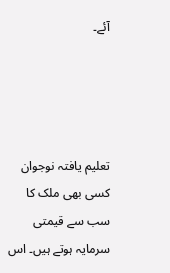آئے۔




تعلیم یافتہ نوجوان کسی بھی ملک کا سب سے قیمتی سرمایہ ہوتے ہیں۔ اس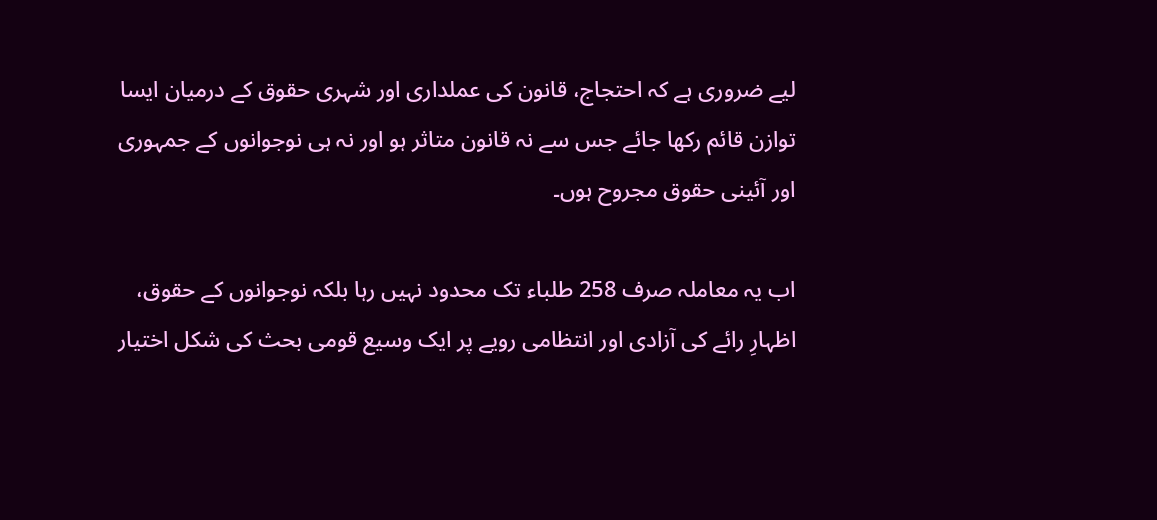لیے ضروری ہے کہ احتجاج، قانون کی عملداری اور شہری حقوق کے درمیان ایسا توازن قائم رکھا جائے جس سے نہ قانون متاثر ہو اور نہ ہی نوجوانوں کے جمہوری اور آئینی حقوق مجروح ہوں۔

اب یہ معاملہ صرف 258 طلباء تک محدود نہیں رہا بلکہ نوجوانوں کے حقوق، اظہارِ رائے کی آزادی اور انتظامی رویے پر ایک وسیع قومی بحث کی شکل اختیار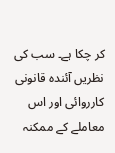کر چکا ہے۔ سب کی نظریں آئندہ قانونی کارروائی اور اس معاملے کے ممکنہ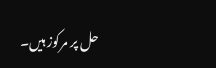حل پر مرکوز ہیں۔